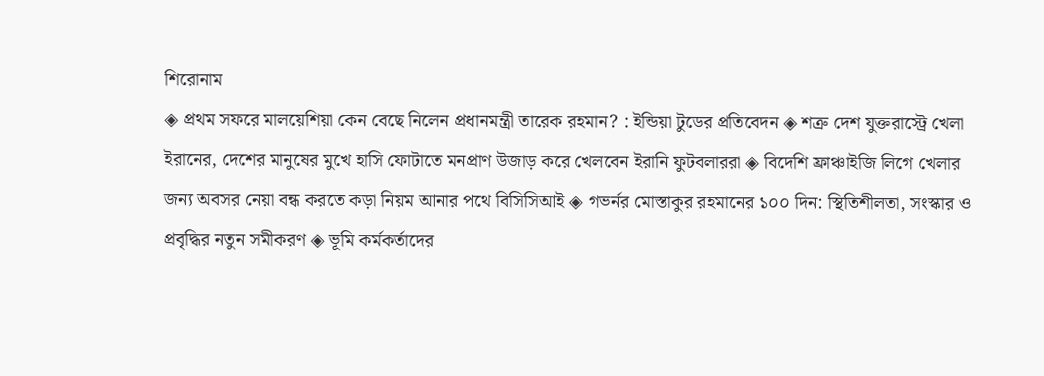শিরোনাম
◈ প্রথম সফরে মালয়েশিয়া কেন বেছে নিলেন প্রধানমন্ত্রী তারেক রহমান? : ইন্ডিয়া টুডের প্রতিবেদন ◈ শত্রু দেশ যুক্তরা‌স্ট্রে খেলা ইরা‌নের, দেশের মানুষের মুখে হাসি ফোটা‌তে মনপ্রাণ উজাড় ক‌রে খেল‌বেন ইরানি ফুটবলাররা ◈ বিদেশি ফ্রাঞ্চাইজি লি‌গে খেলার জন‌্য অবসর নেয়া বন্ধ কর‌তে কড়া নিয়ম আনার পথে বিসিসিআই ◈ গভর্নর মোস্তাকুর রহমানের ১০০ দিন: স্থিতিশীলতা, সংস্কার ও প্রবৃদ্ধির নতুন সমীকরণ ◈ ভূমি কর্মকর্তাদের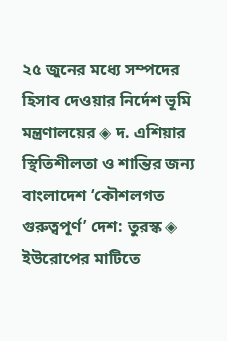২৫ জুনের মধ্যে সম্পদের হিসাব দেওয়ার নির্দেশ ভূমি মন্ত্রণালয়ের ◈ দ. এশিয়ার স্থিতিশীলতা ও শান্তির জন্য বাংলাদেশ ‘কৌশলগত গুরুত্বপূর্ণ’ দেশ: তুরস্ক ◈ ইউরোপের মাটিতে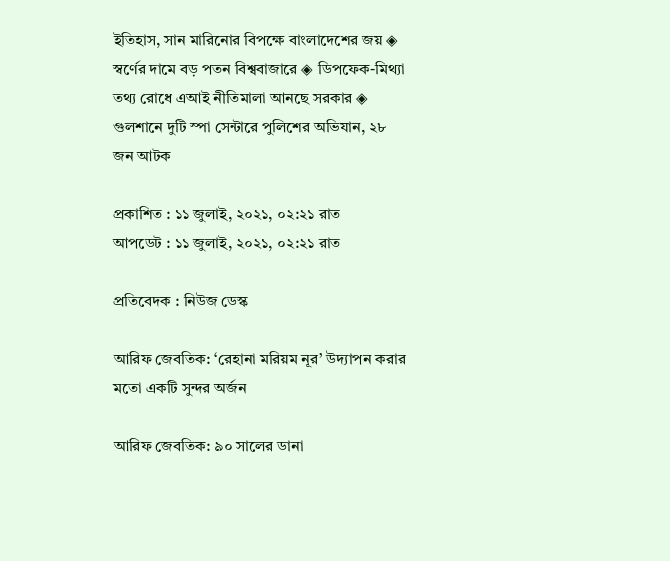ইতিহাস, সান মারিনোর বিপক্ষে বাংলাদেশের জয় ◈ স্বর্ণের দামে বড় পতন বিশ্ববাজারে ◈ ডিপফেক-মিথ্যা তথ্য রোধে এআই নীতিমালা আনছে সরকার ◈ গুলশানে দুটি স্পা সেন্টারে পুলিশের অভিযান, ২৮ জন আটক

প্রকাশিত : ১১ জুলাই, ২০২১, ০২:২১ রাত
আপডেট : ১১ জুলাই, ২০২১, ০২:২১ রাত

প্রতিবেদক : নিউজ ডেস্ক

আরিফ জেবতিক: ‘রেহানা মরিয়ম নূর’ উদ্যাপন করার মতো একটি সুন্দর অর্জন

আরিফ জেবতিক: ৯০ সালের ডানা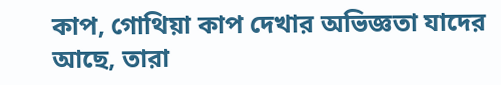কাপ, গোথিয়া কাপ দেখার অভিজ্ঞতা যাদের আছে, তারা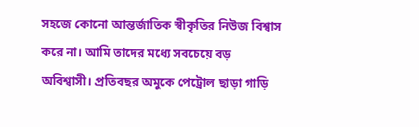সহজে কোনো আন্তর্জাতিক স্বীকৃতির নিউজ বিশ্বাস করে না। আমি তাদের মধ্যে সবচেয়ে বড় অবিশ্বাসী। প্রতিবছর অমুকে পেট্রোল ছাড়া গাড়ি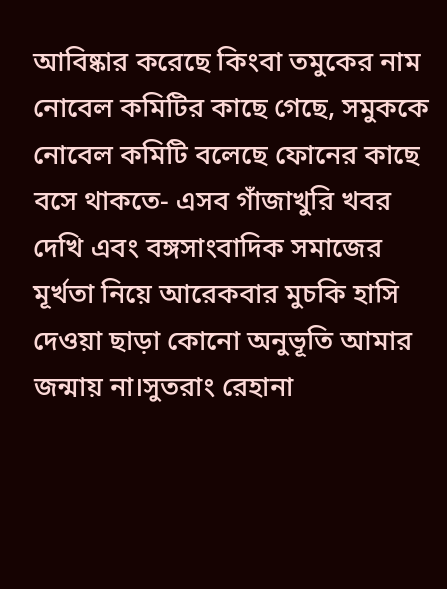আবিষ্কার করেছে কিংবা তমুকের নাম নোবেল কমিটির কাছে গেছে, সমুককে নোবেল কমিটি বলেছে ফোনের কাছে বসে থাকতে- এসব গাঁজাখুরি খবর দেখি এবং বঙ্গসাংবাদিক সমাজের মূর্খতা নিয়ে আরেকবার মুচকি হাসি দেওয়া ছাড়া কোনো অনুভূতি আমার জন্মায় না।সুতরাং রেহানা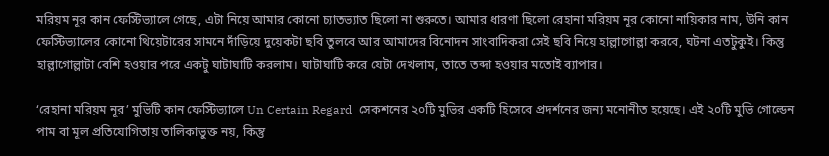মরিয়ম নূর কান ফেস্টিভ্যালে গেছে, এটা নিয়ে আমার কোনো চ্যাতভ্যাত ছিলো না শুরুতে। আমার ধারণা ছিলো রেহানা মরিয়ম নূর কোনো নায়িকার নাম, উনি কান ফেস্টিভ্যালের কোনো থিয়েটারের সামনে দাঁড়িয়ে দুয়েকটা ছবি তুলবে আর আমাদের বিনোদন সাংবাদিকরা সেই ছবি নিয়ে হাল্লাগোল্লা করবে, ঘটনা এতটুকুই। কিন্তু হাল্লাগোল্লাটা বেশি হওয়ার পরে একটু ঘাটাঘাটি করলাম। ঘাটাঘাটি করে যেটা দেখলাম, তাতে তব্দা হওয়ার মতোই ব্যাপার।

‘রেহানা মরিয়ম নূর’ মুভিটি কান ফেস্টিভ্যালে Un Certain Regard  সেকশনের ২০টি মুভির একটি হিসেবে প্রদর্শনের জন্য মনোনীত হয়েছে। এই ২০টি মুভি গোল্ডেন পাম বা মূল প্রতিযোগিতায় তালিকাভুক্ত নয়, কিন্তু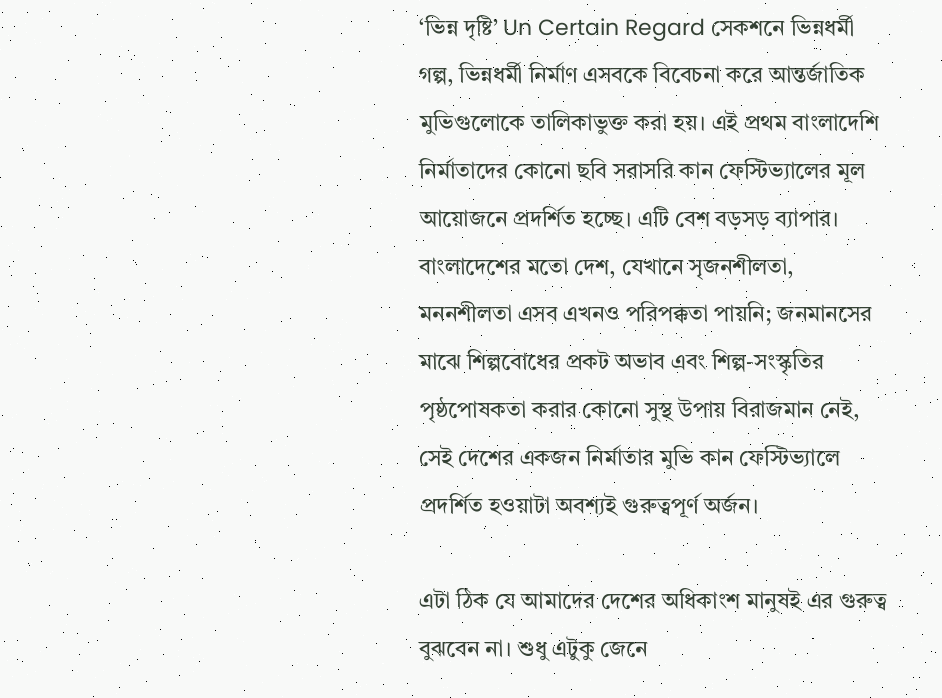‘ভিন্ন দৃষ্টি’ Un Certain Regard সেকশনে ভিন্নধর্মী গল্প, ভিন্নধর্মী নির্মাণ এসবকে বিবেচনা করে আন্তর্জাতিক মুভিগুলোকে তালিকাভুক্ত করা হয়। এই প্রথম বাংলাদেশি নির্মাতাদের কোনো ছবি সরাসরি কান ফেস্টিভ্যালের মূল আয়োজনে প্রদর্শিত হচ্ছে। এটি বেশ বড়সড় ব্যাপার। বাংলাদেশের মতো দেশ, যেখানে সৃজনশীলতা, মননশীলতা এসব এখনও পরিপক্কতা পায়নি; জনমানসের মাঝে শিল্পবোধের প্রকট অভাব এবং শিল্প-সংস্কৃতির পৃষ্ঠপোষকতা করার কোনো সুস্থ উপায় বিরাজমান নেই, সেই দেশের একজন নির্মাতার মুভি কান ফেস্টিভ্যালে প্রদর্শিত হওয়াটা অবশ্যই গুরুত্বপূর্ণ অর্জন।

এটা ঠিক যে আমাদের দেশের অধিকাংশ মানুষই এর গুরুত্ব বুঝবেন না। শুধু এটুকু জেনে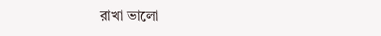রাখা ভালো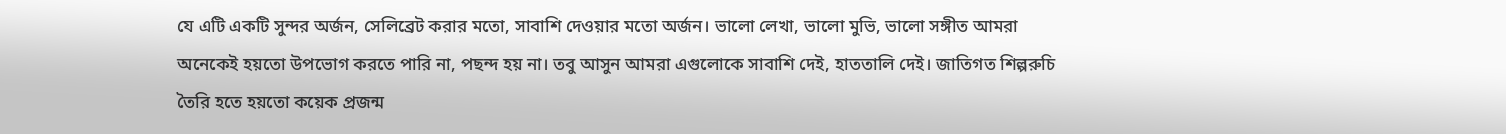যে এটি একটি সুন্দর অর্জন, সেলিব্রেট করার মতো, সাবাশি দেওয়ার মতো অর্জন। ভালো লেখা, ভালো মুভি, ভালো সঙ্গীত আমরা অনেকেই হয়তো উপভোগ করতে পারি না, পছন্দ হয় না। তবু আসুন আমরা এগুলোকে সাবাশি দেই, হাততালি দেই। জাতিগত শিল্পরুচি তৈরি হতে হয়তো কয়েক প্রজন্ম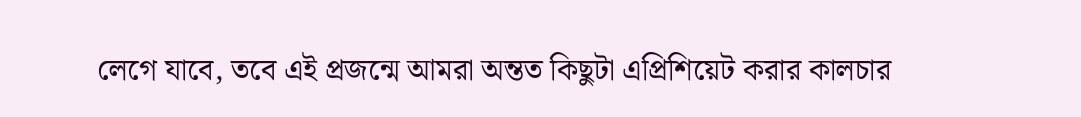লেগে যাবে, তবে এই প্রজন্মে আমরা অন্তত কিছুটা এপ্রিশিয়েট করার কালচার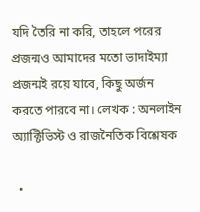যদি তৈরি না করি, তাহলে পরের প্রজন্মও আমাদের মতো ভাদাইম্যা প্রজন্মই রয়ে যাবে, কিছু অর্জন করতে পারবে না। লেখক : অনলাইন অ্যাক্টিভিস্ট ও রাজনৈতিক বিশ্লেষক

  •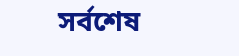সর্বশেষ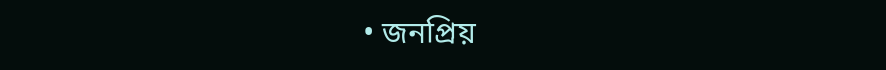• জনপ্রিয়